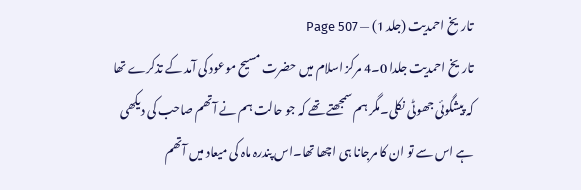تاریخ احمدیت (جلد 1) — Page 507
تاریخ احمدیت جلدا 0۔4 مرکز اسلام میں حضرت مسیح موعود کی آمد کے تذکرے تھا کہ پیشگوئی جھوٹی نکلی۔مگر ہم سمجھتے تھے کہ جو حالت ہم نے آتھم صاحب کی دیکھی ہے اس سے تو ان کا مرجانا ہی اچھا تھا۔اس پندرہ ماہ کی میعاد میں آتھم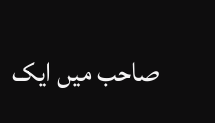صاحب میں ایک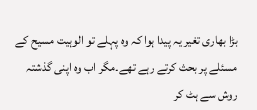بڑا بھاری تغیر یہ پیدا ہوا کہ وہ پہلے تو الوہیت مسیح کے مسئلے پر بحث کرتے رہے تھے۔مگر اب وہ اپنی گذشتہ روش سے ہٹ کر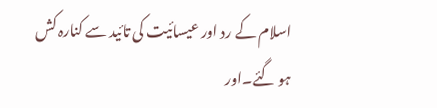اسلام کے رد اور عیسائیت کی تائید سے کنارہ کش ہو گئے۔اور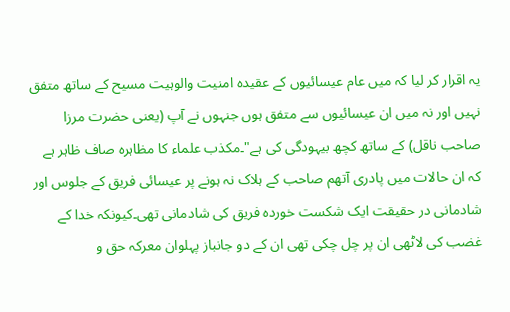یہ اقرار کر لیا کہ میں عام عیسائیوں کے عقیدہ امنیت والوہیت مسیح کے ساتھ متفق نہیں اور نہ میں ان عیسائیوں سے متفق ہوں جنہوں نے آپ (یعنی حضرت مرزا صاحب ناقل) کے ساتھ کچھ بیہودگی کی ہے"۔مكذب علماء کا مظاہرہ صاف ظاہر ہے کہ ان حالات میں پادری آتھم صاحب کے ہلاک نہ ہونے پر عیسائی فریق کے جلوس اور شادمانی در حقیقت ایک شکست خوردہ فریق کی شادمانی تھی۔کیونکہ خدا کے غضب کی لاٹھی ان پر چل چکی تھی ان کے دو جانباز پہلوان معرکہ حق و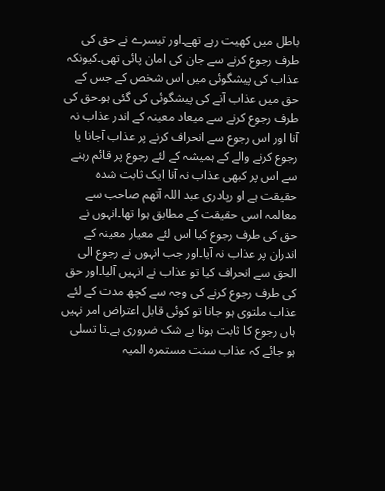باطل میں کھیت رہے تھے۔اور تیسرے نے حق کی طرف رجوع کرنے سے جان کی امان پائی تھی۔کیونکہ عذاب کی پیشگوئی میں اس شخص کے جس کے حق میں عذاب آنے کی پیشگوئی کی گئی ہو۔حق کی طرف رجوع کرنے سے میعاد معینہ کے اندر عذاب نہ آنا اور اس رجوع سے انحراف کرنے پر عذاب آجانا یا رجوع کرنے والے کے ہمیشہ کے لئے رجوع پر قائم رہنے سے اس پر کبھی عذاب نہ آنا ایک ثابت شدہ حقیقت ہے او رپادری عبد اللہ آتھم صاحب سے معالمہ اسی حقیقت کے مطابق ہوا تھا۔انہوں نے حق کی طرف رجوع کیا اس لئے معیار معینہ کے اندران پر عذاب نہ آیا۔اور جب انہوں نے رجوع الی الحق سے انحراف کیا تو عذاب نے انہیں آلیا۔اور حق کی طرف رجوع کرنے کی وجہ سے کچھ مدت کے لئے عذاب ملتوی ہو جانا تو کوئی قابل اعتراض امر نہیں ہاں رجوع کا ثابت ہونا بے شک ضروری ہے۔تا تسلی ہو جائے کہ عذاب سنت مستمرہ المیہ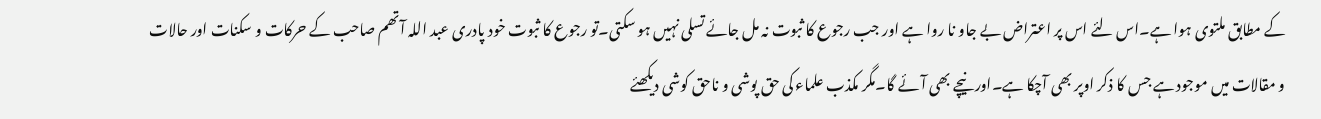کے مطابق ملتوی ہوا ہے۔اس لئے اس پر اعتراض بے جاو نا روا ہے اور جب رجوع کا ثبوت نہ مل جائے تسلی نہیں ہو سکتی۔تو رجوع کا ثبوت خود پادری عبد اللہ آتھم صاحب کے حرکات و سکنات اور حالات و مقالات میں موجود ہے جس کا ذکر اوپر بھی آچکا ہے۔اور نیچے بھی آئے گا۔مگر مکذب علماء کی حق پوشی و ناحق کوشی دیکھئے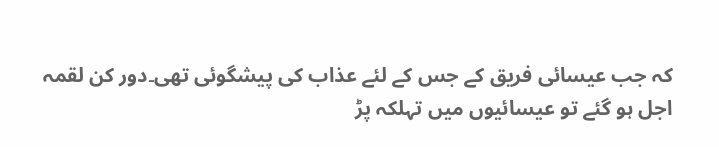کہ جب عیسائی فریق کے جس کے لئے عذاب کی پیشگوئی تھی۔دور کن لقمہ اجل ہو گئے تو عیسائیوں میں تہلکہ پڑ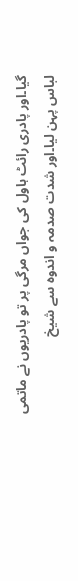گیا۔اور پادری رائٹ ہاول کی جواں مرگی پر تو پادریوں نے ماتمی لباس پہن لیا۔اور شدت صدمہ و اندوہ سے شیخ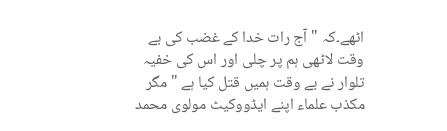اٹھے۔کہ "آج رات خدا کے غضب کی بے وقت لاٹھی ہم پر چلی اور اس کی خفیہ تلوار نے بے وقت ہمیں قتل کیا ہے " مگر مکذب علماء اپنے ایڈووکیٹ مولوی محمد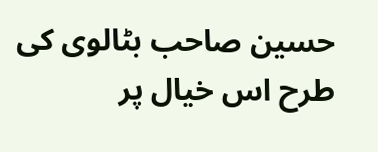حسین صاحب بٹالوی کی طرح اس خیال پر